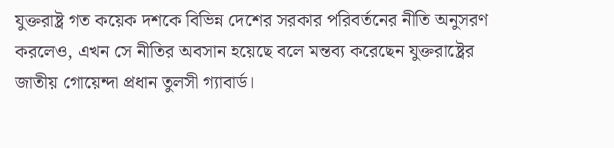যুক্তরাষ্ট্র গত কয়েক দশকে বিভিন্ন দেশের সরকার পরিবর্তনের নীতি অনুসরণ করলেও, এখন সে নীতির অবসান হয়েছে বলে মন্তব্য করেছেন যুক্তরাষ্ট্রের জাতীয় গোয়েন্দা প্রধান তুলসী গ্যাবার্ড।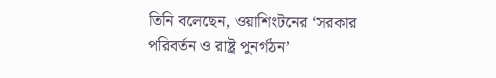তিনি বলেছেন, ওয়াশিংটনের ‘সরকার পরিবর্তন ও রাষ্ট্র পুনর্গঠন’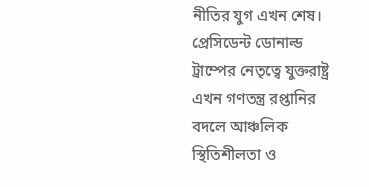নীতির যুগ এখন শেষ। প্রেসিডেন্ট ডোনাল্ড ট্রাম্পের নেতৃত্বে যুক্তরাষ্ট্র এখন গণতন্ত্র রপ্তানির বদলে আঞ্চলিক স্থিতিশীলতা ও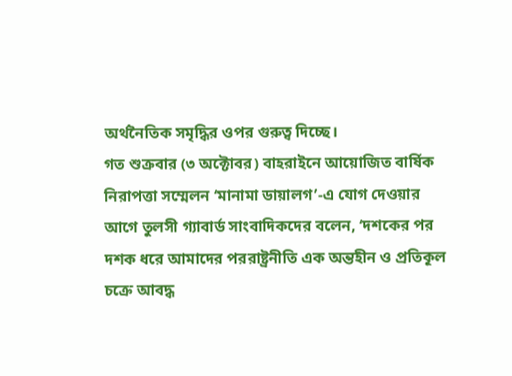অর্থনৈতিক সমৃদ্ধির ওপর গুরুত্ব দিচ্ছে।
গত শুক্রবার (৩ অক্টোবর) বাহরাইনে আয়োজিত বার্ষিক নিরাপত্তা সম্মেলন ‘মানামা ডায়ালগ’-এ যোগ দেওয়ার আগে তুলসী গ্যাবার্ড সাংবাদিকদের বলেন, ‘দশকের পর দশক ধরে আমাদের পররাষ্ট্রনীতি এক অন্তহীন ও প্রতিকূল চক্রে আবদ্ধ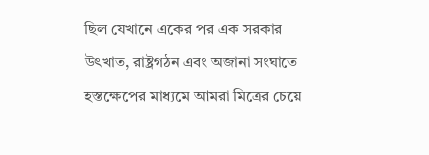ছিল যেখানে একের পর এক সরকার উৎখাত, রাষ্ট্রগঠন এবং অজানা সংঘাতে হস্তক্ষেপের মাধ্যমে আমরা মিত্রের চেয়ে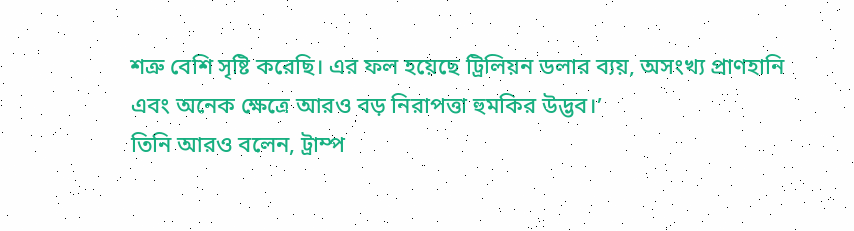শত্রু বেশি সৃষ্টি করেছি। এর ফল হয়েছে ট্রিলিয়ন ডলার ব্যয়, অসংখ্য প্রাণহানি এবং অনেক ক্ষেত্রে আরও বড় নিরাপত্তা হুমকির উদ্ভব।’
তিনি আরও বলেন, ট্রাম্প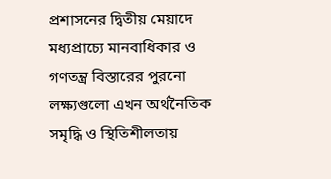প্রশাসনের দ্বিতীয় মেয়াদে মধ্যপ্রাচ্যে মানবাধিকার ও গণতন্ত্র বিস্তারের পুরনো লক্ষ্যগুলো এখন অর্থনৈতিক সমৃদ্ধি ও স্থিতিশীলতায়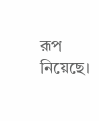রূপ নিয়েছে।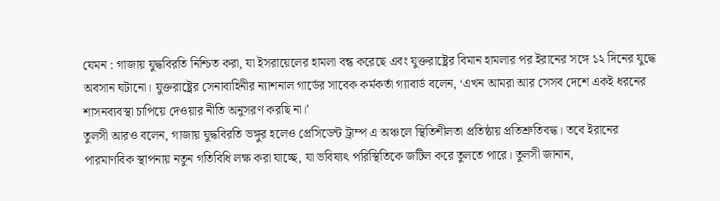যেমন : গাজায় যুদ্ধবিরতি নিশ্চিত করা, যা ইসরায়েলের হামলা বন্ধ করেছে এবং যুক্তরাষ্ট্রের বিমান হামলার পর ইরানের সঙ্গে ১২ দিনের যুদ্ধে অবসান ঘটানো। যুক্তরাষ্ট্রের সেনাবাহিনীর ন্যাশনাল গার্ডের সাবেক কর্মকর্তা গ্যাবার্ড বলেন, ‘এখন আমরা আর সেসব দেশে একই ধরনের শাসনব্যবস্থা চাপিয়ে দেওয়ার নীতি অনুসরণ করছি না।’
তুলসী আরও বলেন, গাজায় যুদ্ধবিরতি ভঙ্গুর হলেও প্রেসিডেন্ট ট্রাম্প এ অঞ্চলে স্থিতিশীলতা প্রতিষ্ঠায় প্রতিশ্রুতিবদ্ধ। তবে ইরানের পারমাণবিক স্থাপনায় নতুন গতিবিধি লক্ষ করা যাচ্ছে, যা ভবিষ্যৎ পরিস্থিতিকে জটিল করে তুলতে পারে। তুলসী জানান,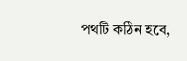পথটি কঠিন হবে,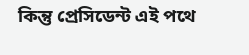কিন্তু প্রেসিডেন্ট এই পথে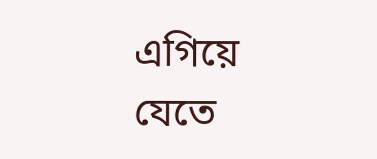এগিয়ে যেতে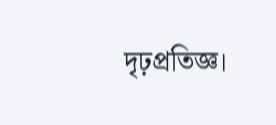দৃঢ়প্রতিজ্ঞ।